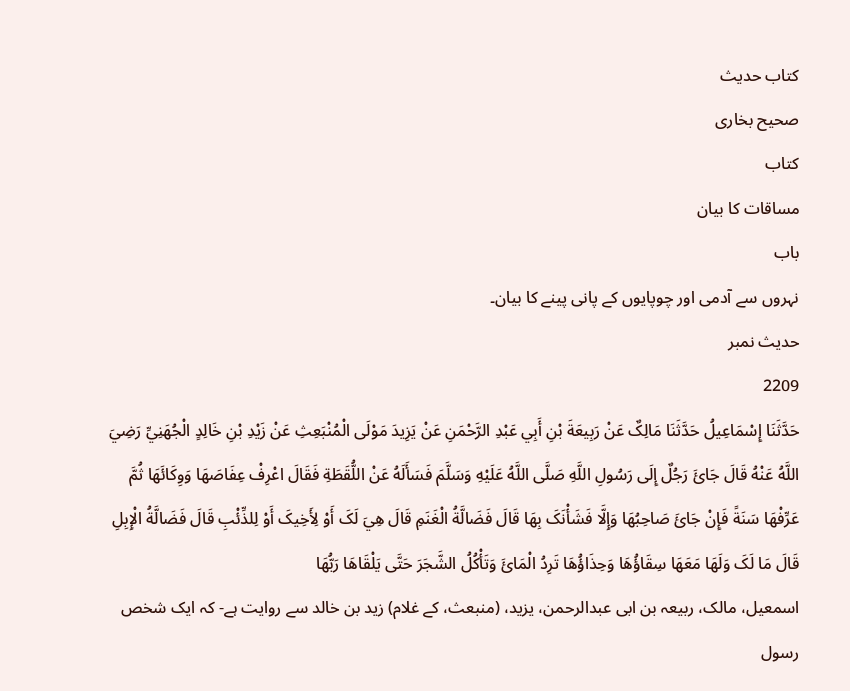کتاب حدیث
صحیح بخاری
کتاب
مساقات کا بیان
باب
نہروں سے آدمی اور چوپایوں کے پانی پینے کا بیان۔
حدیث نمبر
2209
حَدَّثَنَا إِسْمَاعِيلُ حَدَّثَنَا مَالِکٌ عَنْ رَبِيعَةَ بْنِ أَبِي عَبْدِ الرَّحْمَنِ عَنْ يَزِيدَ مَوْلَی الْمُنْبَعِثِ عَنْ زَيْدِ بْنِ خَالِدٍ الْجُهَنِيِّ رَضِيَ اللَّهُ عَنْهُ قَالَ جَائَ رَجُلٌ إِلَی رَسُولِ اللَّهِ صَلَّی اللَّهُ عَلَيْهِ وَسَلَّمَ فَسَأَلَهُ عَنْ اللُّقَطَةِ فَقَالَ اعْرِفْ عِفَاصَهَا وَوِکَائَهَا ثُمَّ عَرِّفْهَا سَنَةً فَإِنْ جَائَ صَاحِبُهَا وَإِلَّا فَشَأْنَکَ بِهَا قَالَ فَضَالَّةُ الْغَنَمِ قَالَ هِيَ لَکَ أَوْ لِأَخِيکَ أَوْ لِلذِّئْبِ قَالَ فَضَالَّةُ الْإِبِلِ قَالَ مَا لَکَ وَلَهَا مَعَهَا سِقَاؤُهَا وَحِذَاؤُهَا تَرِدُ الْمَائَ وَتَأْکُلُ الشَّجَرَ حَتَّی يَلْقَاهَا رَبُّهَا
اسمعیل، مالک، ربیعہ بن ابی عبدالرحمن، یزید، (منبعث، کے غلام) زید بن خالد سے روایت ہے- کہ ایک شخص رسول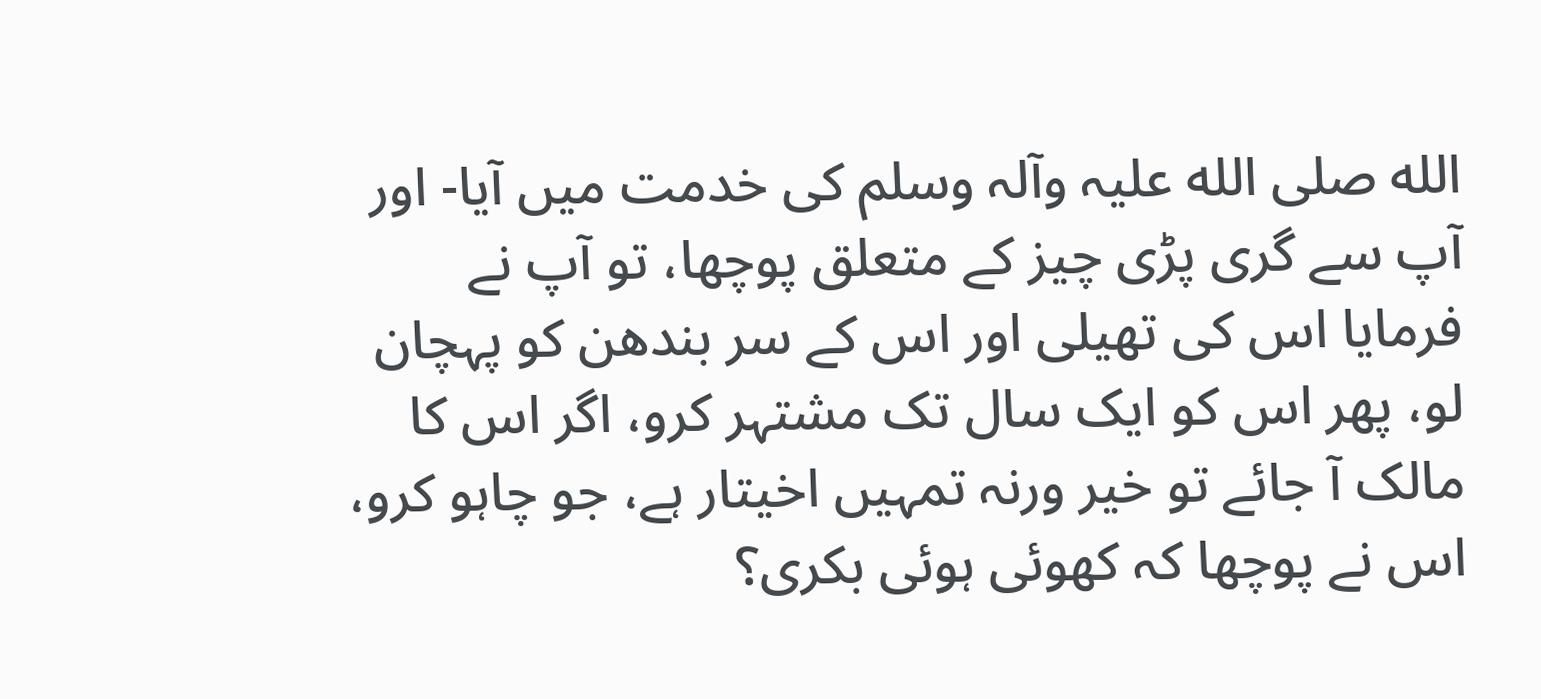الله صلی الله علیہ وآلہ وسلم کی خدمت میں آیا- اور آپ سے گری پڑی چیز کے متعلق پوچھا، تو آپ نے فرمایا اس کی تھیلی اور اس کے سر بندھن کو پہچان لو، پھر اس کو ایک سال تک مشتہر کرو، اگر اس کا مالک آ جائے تو خیر ورنہ تمہیں اخیتار ہے، جو چاہو کرو، اس نے پوچھا کہ کھوئی ہوئی بکری؟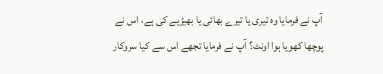آپ نے فرمایا وہ تیری یا تیرے بھائی یا بھیڑیے کی ہے، اس نے پوچھا کھویا ہوا اونٹ؟ آپ نے فرمایا تجھے اس سے کیا سروکار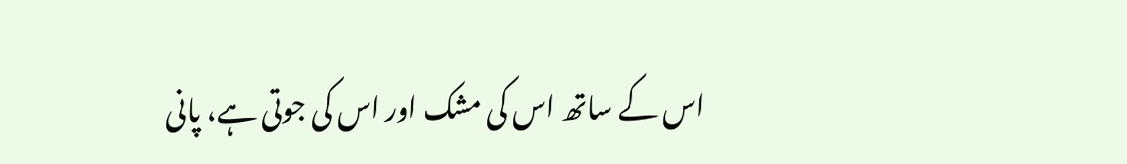اس کے ساتھ اس کی مشک اور اس کی جوتی ہے، پانی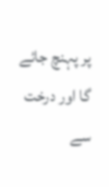پر پہنچ جائے گا اور درخت سے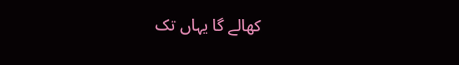کھالے گا یہاں تک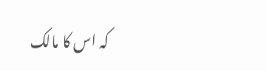کہ اس کا مالک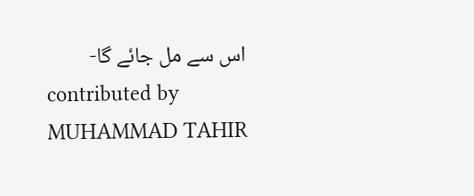اس سے مل جائے گا-
contributed by MUHAMMAD TAHIR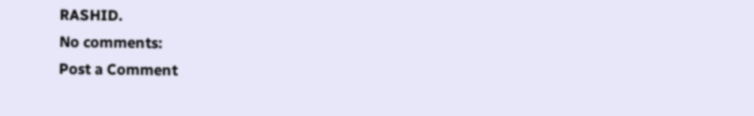RASHID.
No comments:
Post a Comment